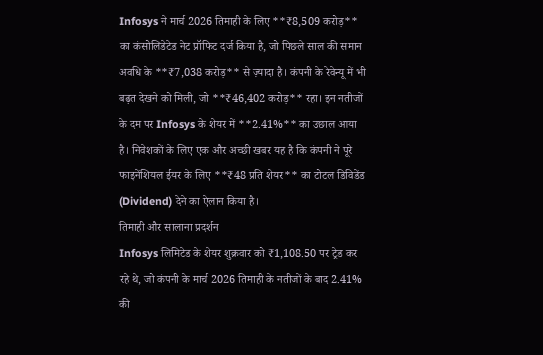Infosys ने मार्च 2026 तिमाही के लिए **₹8,509 करोड़** का कंसोलिडेटेड नेट प्रॉफिट दर्ज किया है, जो पिछले साल की समान अवधि के **₹7,038 करोड़** से ज़्यादा है। कंपनी के रेवेन्यू में भी बढ़त देखने को मिली, जो **₹46,402 करोड़** रहा। इन नतीजों के दम पर Infosys के शेयर में **2.41%** का उछाल आया है। निवेशकों के लिए एक और अच्छी खबर यह है कि कंपनी ने पूरे फाइनेंशियल ईयर के लिए **₹48 प्रति शेयर** का टोटल डिविडेंड (Dividend) देने का ऐलान किया है।
तिमाही और सालाना प्रदर्शन
Infosys लिमिटेड के शेयर शुक्रवार को ₹1,108.50 पर ट्रेड कर रहे थे, जो कंपनी के मार्च 2026 तिमाही के नतीजों के बाद 2.41% की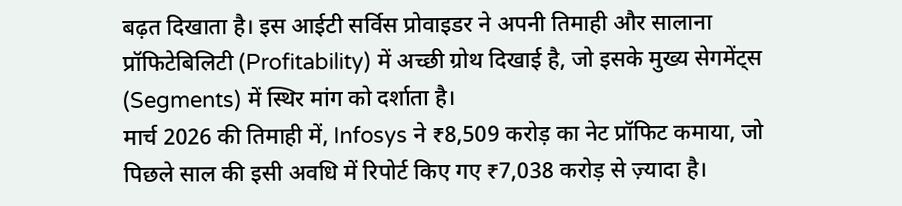बढ़त दिखाता है। इस आईटी सर्विस प्रोवाइडर ने अपनी तिमाही और सालाना प्रॉफिटेबिलिटी (Profitability) में अच्छी ग्रोथ दिखाई है, जो इसके मुख्य सेगमेंट्स (Segments) में स्थिर मांग को दर्शाता है।
मार्च 2026 की तिमाही में, Infosys ने ₹8,509 करोड़ का नेट प्रॉफिट कमाया, जो पिछले साल की इसी अवधि में रिपोर्ट किए गए ₹7,038 करोड़ से ज़्यादा है।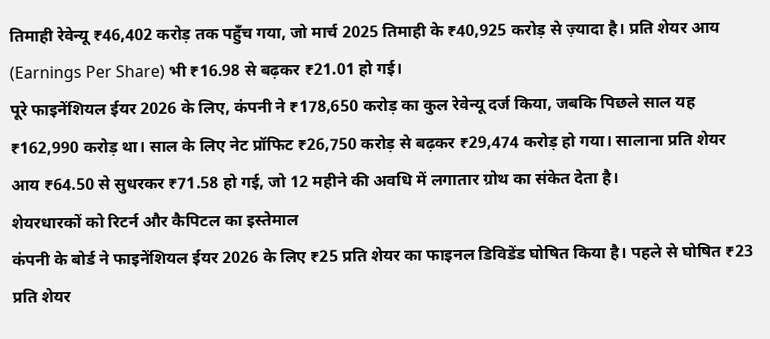तिमाही रेवेन्यू ₹46,402 करोड़ तक पहुँच गया, जो मार्च 2025 तिमाही के ₹40,925 करोड़ से ज़्यादा है। प्रति शेयर आय (Earnings Per Share) भी ₹16.98 से बढ़कर ₹21.01 हो गई।
पूरे फाइनेंशियल ईयर 2026 के लिए, कंपनी ने ₹178,650 करोड़ का कुल रेवेन्यू दर्ज किया, जबकि पिछले साल यह ₹162,990 करोड़ था। साल के लिए नेट प्रॉफिट ₹26,750 करोड़ से बढ़कर ₹29,474 करोड़ हो गया। सालाना प्रति शेयर आय ₹64.50 से सुधरकर ₹71.58 हो गई, जो 12 महीने की अवधि में लगातार ग्रोथ का संकेत देता है।
शेयरधारकों को रिटर्न और कैपिटल का इस्तेमाल
कंपनी के बोर्ड ने फाइनेंशियल ईयर 2026 के लिए ₹25 प्रति शेयर का फाइनल डिविडेंड घोषित किया है। पहले से घोषित ₹23 प्रति शेयर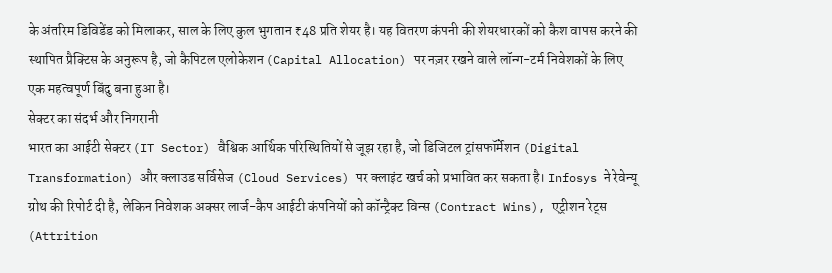के अंतरिम डिविडेंड को मिलाकर, साल के लिए कुल भुगतान ₹48 प्रति शेयर है। यह वितरण कंपनी की शेयरधारकों को कैश वापस करने की स्थापित प्रैक्टिस के अनुरूप है, जो कैपिटल एलोकेशन (Capital Allocation) पर नज़र रखने वाले लॉन्ग-टर्म निवेशकों के लिए एक महत्वपूर्ण बिंदु बना हुआ है।
सेक्टर का संदर्भ और निगरानी
भारत का आईटी सेक्टर (IT Sector) वैश्विक आर्थिक परिस्थितियों से जूझ रहा है, जो डिजिटल ट्रांसफॉर्मेशन (Digital Transformation) और क्लाउड सर्विसेज (Cloud Services) पर क्लाइंट खर्च को प्रभावित कर सकता है। Infosys ने रेवेन्यू ग्रोथ की रिपोर्ट दी है, लेकिन निवेशक अक्सर लार्ज-कैप आईटी कंपनियों को कॉन्ट्रैक्ट विन्स (Contract Wins), एट्रीशन रेट्स (Attrition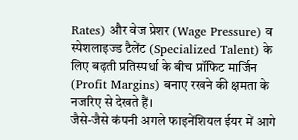Rates) और वेज प्रेशर (Wage Pressure) व स्पेशलाइज्ड टैलेंट (Specialized Talent) के लिए बढ़ती प्रतिस्पर्धा के बीच प्रॉफिट मार्जिन (Profit Margins) बनाए रखने की क्षमता के नजरिए से देखते हैं।
जैसे-जैसे कंपनी अगले फाइनेंशियल ईयर में आगे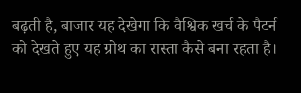बढ़ती है, बाजार यह देखेगा कि वैश्विक खर्च के पैटर्न को देखते हुए यह ग्रोथ का रास्ता कैसे बना रहता है।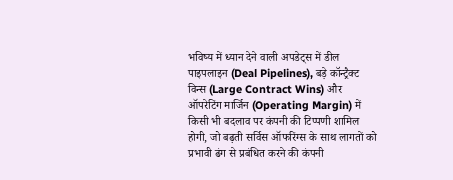भविष्य में ध्यान देने वाली अपडेट्स में डील पाइपलाइन (Deal Pipelines), बड़े कॉन्ट्रैक्ट विन्स (Large Contract Wins) और ऑपरेटिंग मार्जिन (Operating Margin) में किसी भी बदलाव पर कंपनी की टिप्पणी शामिल होगी, जो बढ़ती सर्विस ऑफरिंग्स के साथ लागतों को प्रभावी ढंग से प्रबंधित करने की कंपनी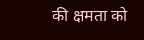की क्षमता को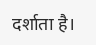दर्शाता है।